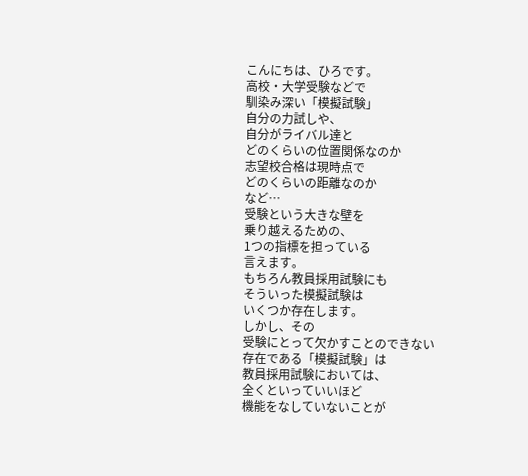こんにちは、ひろです。
高校・大学受験などで
馴染み深い「模擬試験」
自分の力試しや、
自分がライバル達と
どのくらいの位置関係なのか
志望校合格は現時点で
どのくらいの距離なのか
など…
受験という大きな壁を
乗り越えるための、
1つの指標を担っている
言えます。
もちろん教員採用試験にも
そういった模擬試験は
いくつか存在します。
しかし、その
受験にとって欠かすことのできない
存在である「模擬試験」は
教員採用試験においては、
全くといっていいほど
機能をなしていないことが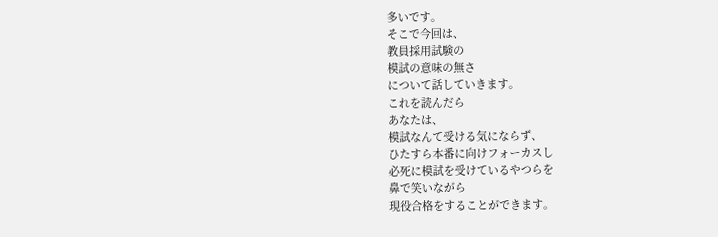多いです。
そこで今回は、
教員採用試験の
模試の意味の無さ
について話していきます。
これを読んだら
あなたは、
模試なんて受ける気にならず、
ひたすら本番に向けフォーカスし
必死に模試を受けているやつらを
鼻で笑いながら
現役合格をすることができます。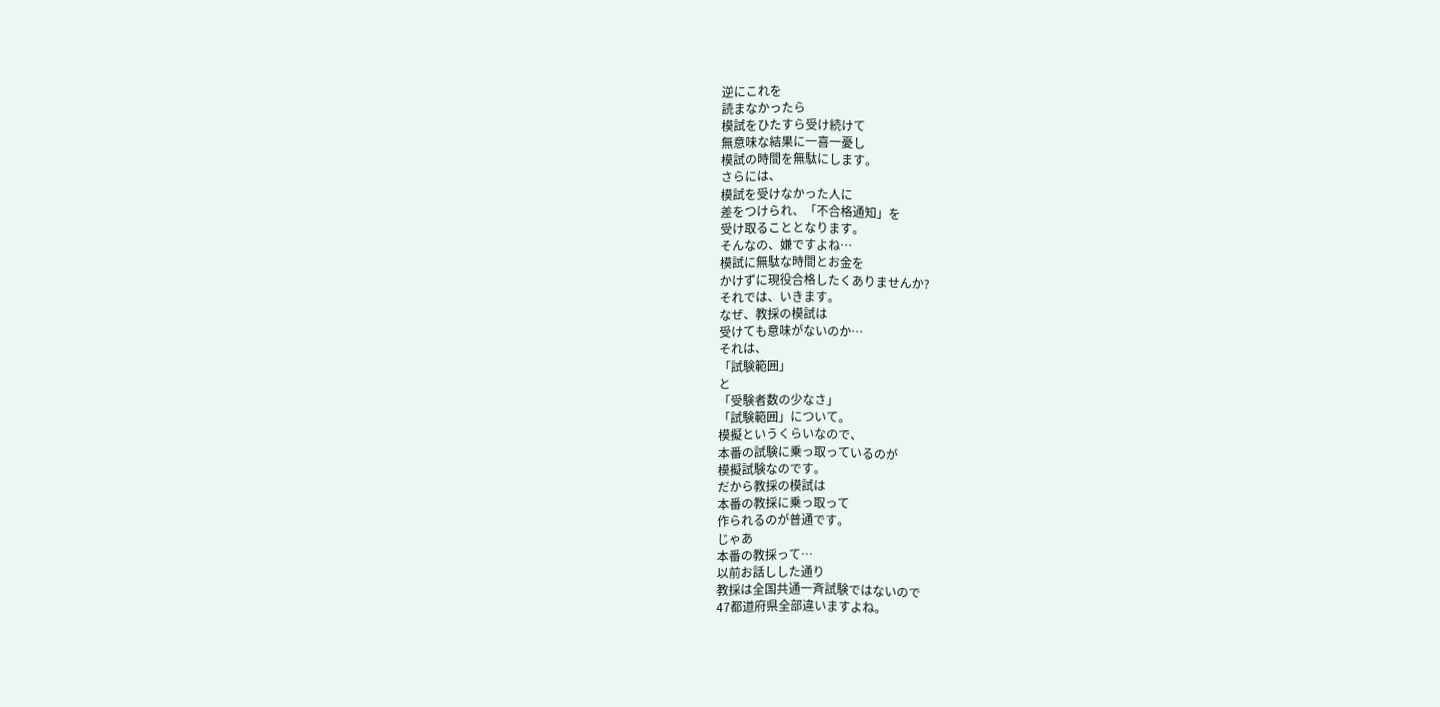逆にこれを
読まなかったら
模試をひたすら受け続けて
無意味な結果に一喜一憂し
模試の時間を無駄にします。
さらには、
模試を受けなかった人に
差をつけられ、「不合格通知」を
受け取ることとなります。
そんなの、嫌ですよね…
模試に無駄な時間とお金を
かけずに現役合格したくありませんか?
それでは、いきます。
なぜ、教採の模試は
受けても意味がないのか…
それは、
「試験範囲」
と
「受験者数の少なさ」
「試験範囲」について。
模擬というくらいなので、
本番の試験に乗っ取っているのが
模擬試験なのです。
だから教採の模試は
本番の教採に乗っ取って
作られるのが普通です。
じゃあ
本番の教採って…
以前お話しした通り
教採は全国共通一斉試験ではないので
47都道府県全部違いますよね。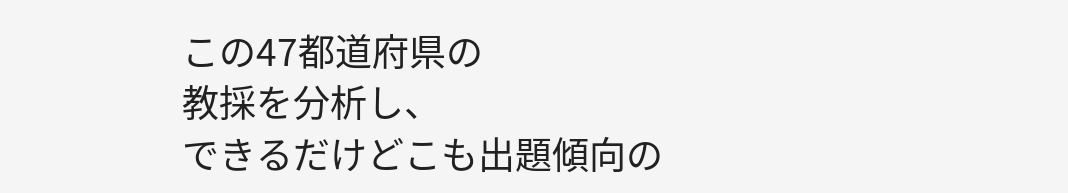この47都道府県の
教採を分析し、
できるだけどこも出題傾向の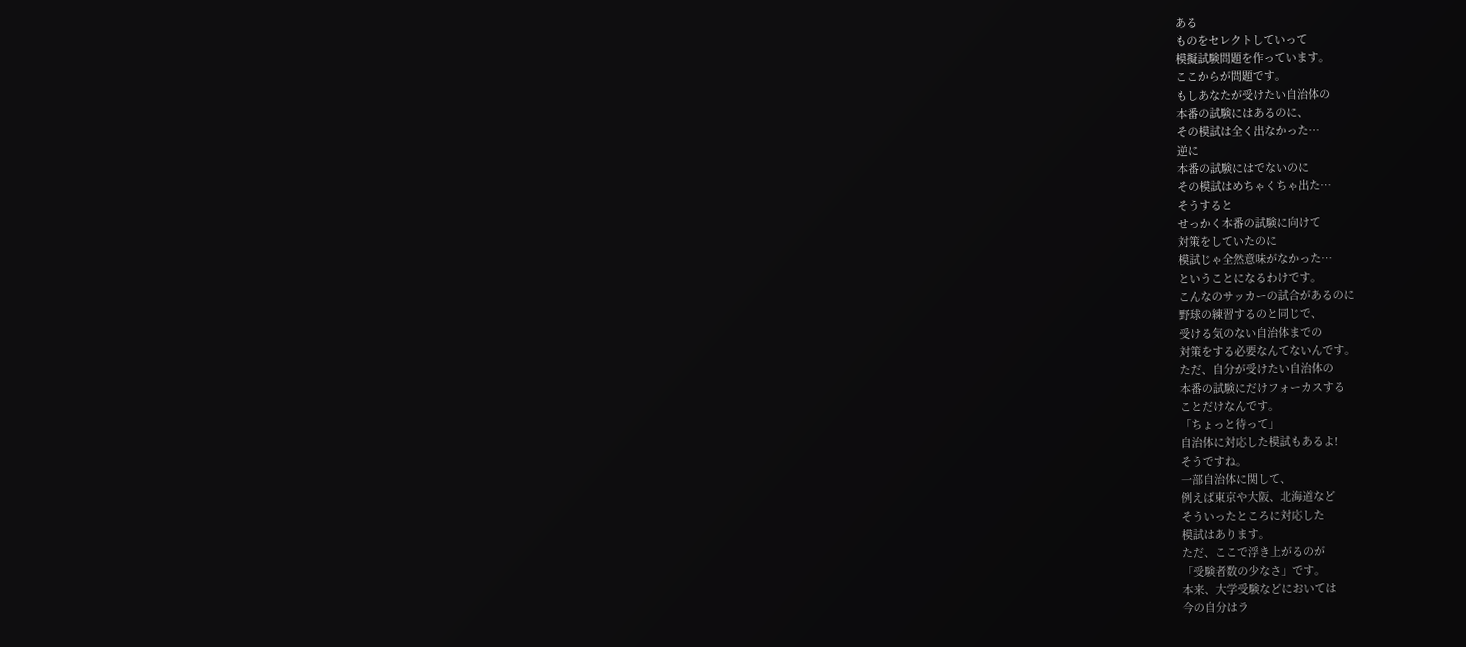ある
ものをセレクトしていって
模擬試験問題を作っています。
ここからが問題です。
もしあなたが受けたい自治体の
本番の試験にはあるのに、
その模試は全く出なかった…
逆に
本番の試験にはでないのに
その模試はめちゃくちゃ出た…
そうすると
せっかく本番の試験に向けて
対策をしていたのに
模試じゃ全然意味がなかった…
ということになるわけです。
こんなのサッカーの試合があるのに
野球の練習するのと同じで、
受ける気のない自治体までの
対策をする必要なんてないんです。
ただ、自分が受けたい自治体の
本番の試験にだけフォーカスする
ことだけなんです。
「ちょっと待って」
自治体に対応した模試もあるよ!
そうですね。
一部自治体に関して、
例えば東京や大阪、北海道など
そういったところに対応した
模試はあります。
ただ、ここで浮き上がるのが
「受験者数の少なさ」です。
本来、大学受験などにおいては
今の自分はラ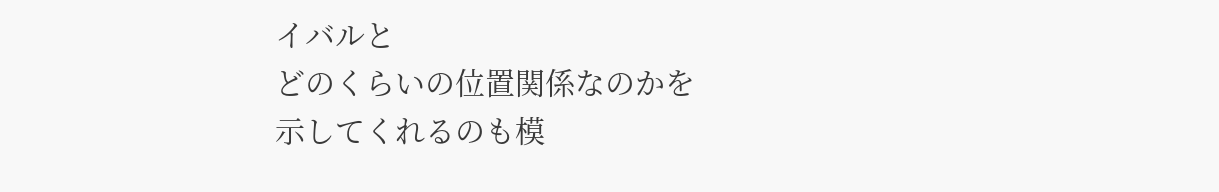イバルと
どのくらいの位置関係なのかを
示してくれるのも模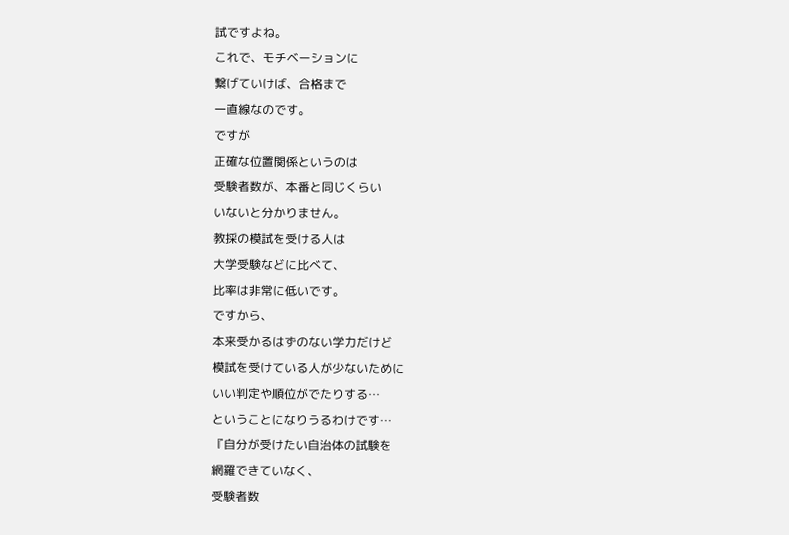試ですよね。
これで、モチベーションに
繋げていけば、合格まで
一直線なのです。
ですが
正確な位置関係というのは
受験者数が、本番と同じくらい
いないと分かりません。
教採の模試を受ける人は
大学受験などに比べて、
比率は非常に低いです。
ですから、
本来受かるはずのない学力だけど
模試を受けている人が少ないために
いい判定や順位がでたりする…
ということになりうるわけです…
『自分が受けたい自治体の試験を
網羅できていなく、
受験者数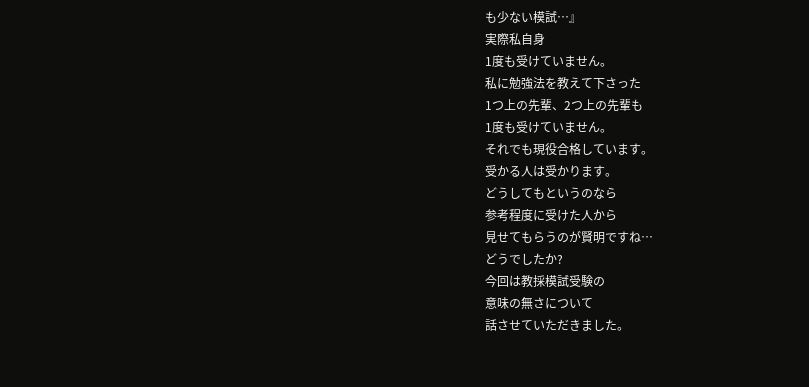も少ない模試…』
実際私自身
1度も受けていません。
私に勉強法を教えて下さった
1つ上の先輩、2つ上の先輩も
1度も受けていません。
それでも現役合格しています。
受かる人は受かります。
どうしてもというのなら
参考程度に受けた人から
見せてもらうのが賢明ですね…
どうでしたか?
今回は教採模試受験の
意味の無さについて
話させていただきました。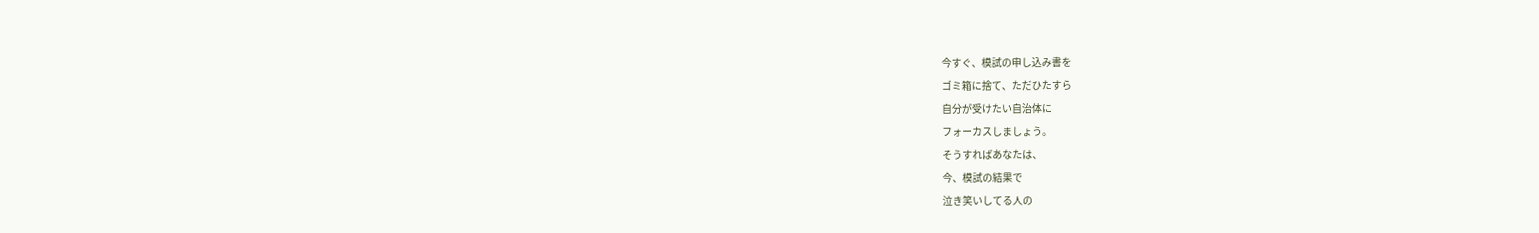今すぐ、模試の申し込み書を
ゴミ箱に捨て、ただひたすら
自分が受けたい自治体に
フォーカスしましょう。
そうすればあなたは、
今、模試の結果で
泣き笑いしてる人の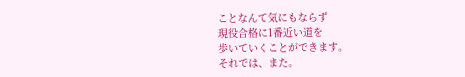ことなんて気にもならず
現役合格に1番近い道を
歩いていくことができます。
それでは、また。